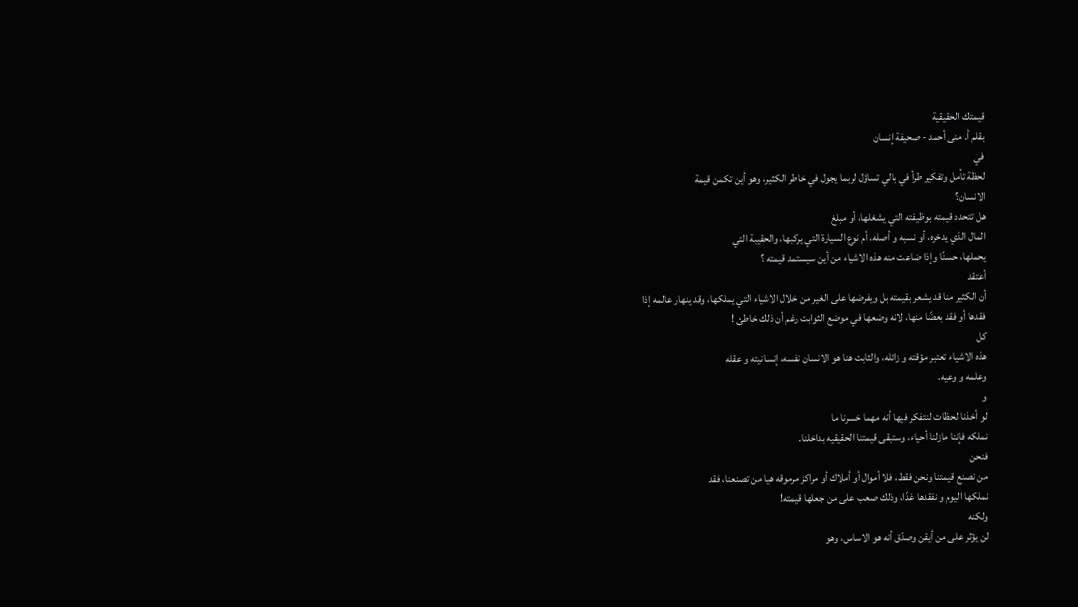قيمتك الحقيقية
بقلم أ. منى أحمد - صحيفة إنسان
في
لحظة تأمل وتفكير طرأ في بالي تساؤل لربما يجول في خاطر الكثير، وهو أين تكمن قيمة
الانسان؟
هل تتحدد قيمته بوظيفته التي يشغلها، أو مبلغ
المال الذي يدخره، أو نسبه و أصله، أم نوع السيارة التي يركبها، والحقيبة التي
يحملها، حسنًا وإذا ضاعت منه هذه الاشياء من أين سيستمد قيمته ؟
أعتقد
أن الكثير منا قد يشعر بقيمته بل ويفرضها على الغير من خلال الاشياء التي يملكها، وقد ينهار عالمه إذا
فقدها أو فقد بعضًا منها، لانه وضعها في موضع الثوابت رغم أن ذلك خاطئ !
كل
هذه الاشياء تعتبر مؤقته و زائله، والثابت هنا هو الانسان نفسه، إنسانيته و عقله
وعلمه و وعيه.
و
لو أخذنا لحظات لنتفكر فيها أنه مهما خسرنا ما
نملكه فإننا مازلنا أحياء، وستبقى قيمتنا الحقيقيه بداخلنا.
فنحن
من نصنع قيمتنا ونحن فقط، فلا أموال أو أملاك أو مراكز مرموقه هيا من تصنعنا، فقد
نملكها اليوم و نفقدها غدًا، وذلك صعب على من جعلها قيمته!
ولكنه
لن يؤثر على من أيقن وصدّق أنه هو الاساس، وهو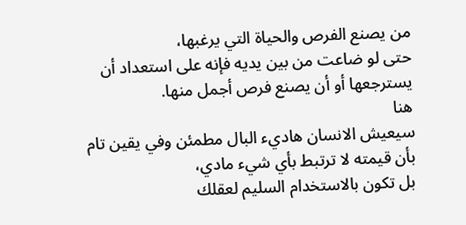من يصنع الفرص والحياة التي يرغبها،
حتى لو ضاعت من بين يديه فإنه على استعداد أن يسترجعها أو أن يصنع فرص أجمل منها.
هنا
سيعيش الانسان هاديء البال مطمئن وفي يقين تام بأن قيمته لا ترتبط بأي شيء مادي،
بل تكون بالاستخدام السليم لعقلك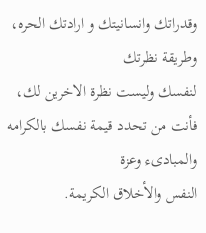وقدراتك وانسانيتك و ارادتك الحره، وطريقة نظرتك
لنفسك وليست نظرة الاخرين لك، فأنت من تحدد قيمة نفسك بالكرامه والمبادىء وعزة
النفس والأخلاق الكريمة.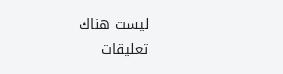ليست هناك تعليقات